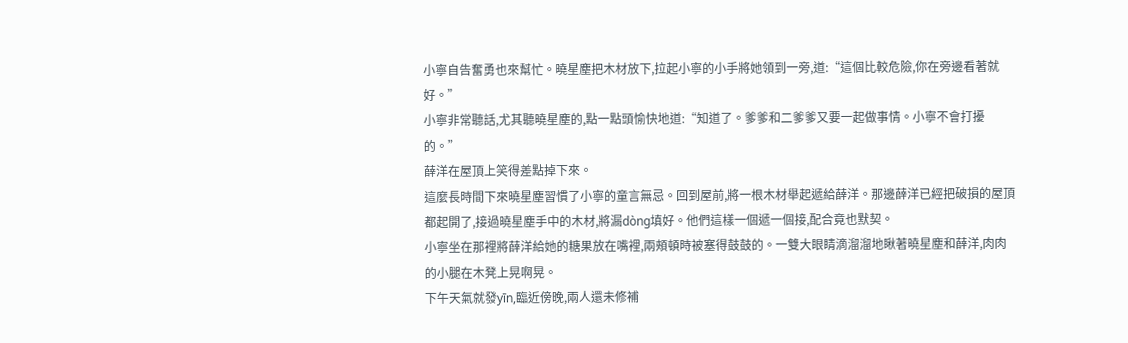小寧自告奮勇也來幫忙。曉星塵把木材放下,拉起小寧的小手將她領到一旁,道:“這個比較危險,你在旁邊看著就好。”
小寧非常聽話,尤其聽曉星塵的,點一點頭愉快地道:“知道了。爹爹和二爹爹又要一起做事情。小寧不會打擾的。”
薛洋在屋頂上笑得差點掉下來。
這麼長時間下來曉星塵習慣了小寧的童言無忌。回到屋前,將一根木材舉起遞給薛洋。那邊薛洋已經把破損的屋頂都起開了,接過曉星塵手中的木材,將漏dòng填好。他們這樣一個遞一個接,配合竟也默契。
小寧坐在那裡將薛洋給她的糖果放在嘴裡,兩頰頓時被塞得鼓鼓的。一雙大眼睛滴溜溜地瞅著曉星塵和薛洋,肉肉的小腿在木凳上晃啊晃。
下午天氣就發yīn,臨近傍晚,兩人還未修補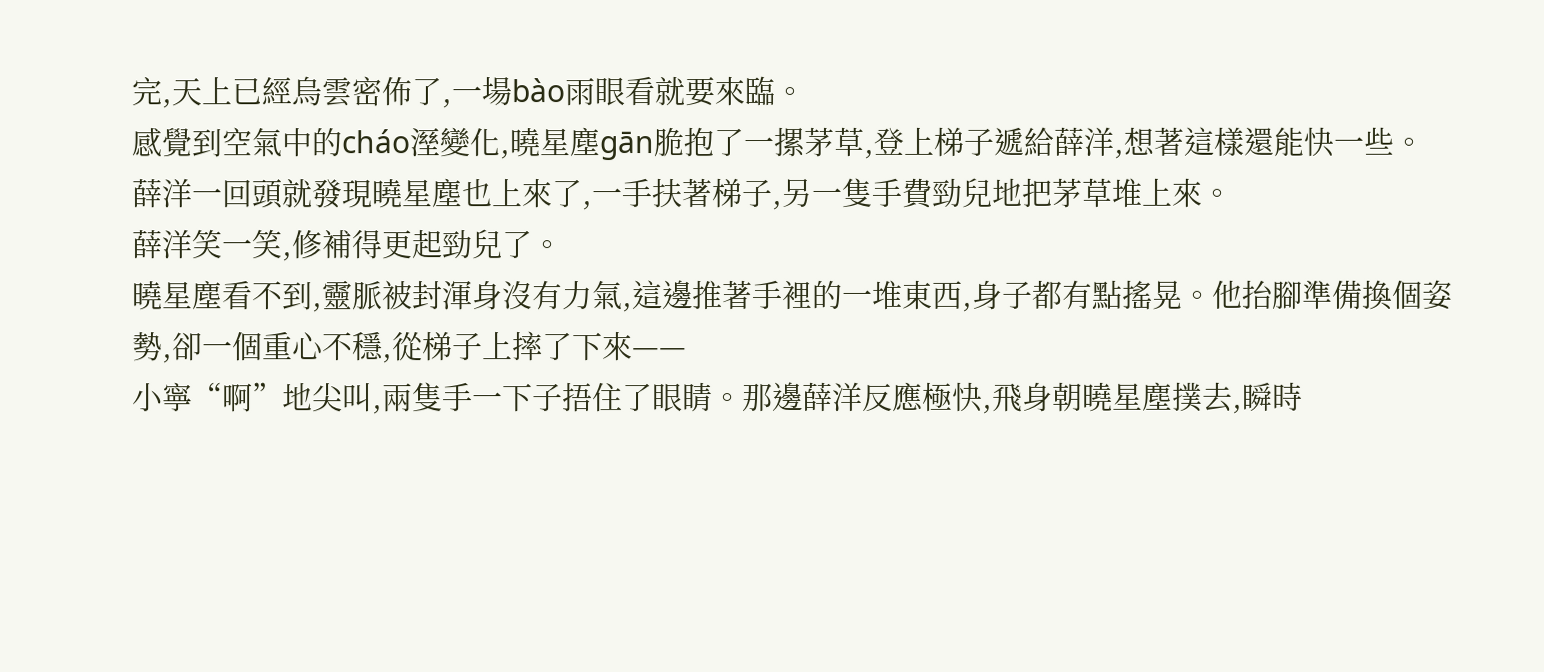完,天上已經烏雲密佈了,一場bào雨眼看就要來臨。
感覺到空氣中的cháo溼變化,曉星塵gān脆抱了一摞茅草,登上梯子遞給薛洋,想著這樣還能快一些。
薛洋一回頭就發現曉星塵也上來了,一手扶著梯子,另一隻手費勁兒地把茅草堆上來。
薛洋笑一笑,修補得更起勁兒了。
曉星塵看不到,靈脈被封渾身沒有力氣,這邊推著手裡的一堆東西,身子都有點搖晃。他抬腳準備換個姿勢,卻一個重心不穩,從梯子上摔了下來——
小寧“啊”地尖叫,兩隻手一下子捂住了眼睛。那邊薛洋反應極快,飛身朝曉星塵撲去,瞬時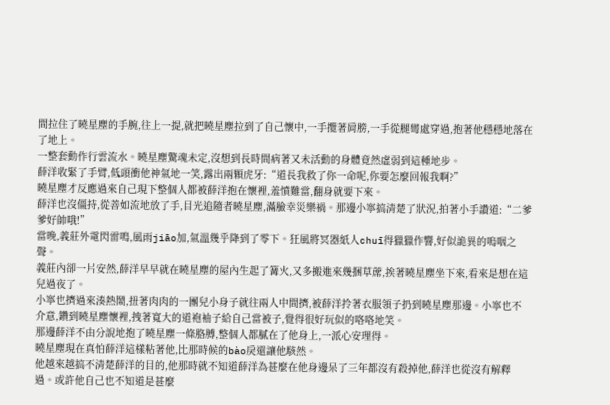間拉住了曉星塵的手腕,往上一提,就把曉星塵拉到了自己懷中,一手攬著肩膀,一手從腿彎處穿過,抱著他穩穩地落在了地上。
一整套動作行雲流水。曉星塵驚魂未定,沒想到長時間病著又未活動的身體竟然虛弱到這種地步。
薛洋收緊了手臂,低頭衝他神氣地一笑,露出兩顆虎牙:“道長我救了你一命呢,你要怎麼回報我啊?”
曉星塵才反應過來自己現下整個人都被薛洋抱在懷裡,羞憤難當,翻身就要下來。
薛洋也沒僵持,從善如流地放了手,目光追隨者曉星塵,滿臉幸災樂禍。那邊小寧搞清楚了狀況,拍著小手讚道:“二爹爹好帥哦!”
當晚,義莊外電閃雷鳴,風雨jiāo加,氣溫幾乎降到了零下。狂風將冥器紙人chuī得獵獵作響,好似詭異的嗚咽之聲。
義莊內卻一片安然,薛洋早早就在曉星塵的屋內生起了篝火,又多搬進來幾捆草蓆,挨著曉星塵坐下來,看來是想在這兒過夜了。
小寧也擠過來湊熱鬧,扭著肉肉的一團兒小身子就往兩人中間擠,被薛洋拎著衣服領子扔到曉星塵那邊。小寧也不介意,鑽到曉星塵懷裡,拽著寬大的道袍袖子給自己當被子,覺得很好玩似的咯咯地笑。
那邊薛洋不由分說地抱了曉星塵一條胳膊,整個人都膩在了他身上,一派心安理得。
曉星塵現在真怕薛洋這樣粘著他,比那時候的bào戾還讓他駭然。
他越來越搞不清楚薛洋的目的,他那時就不知道薛洋為甚麼在他身邊呆了三年都沒有殺掉他,薛洋也從沒有解釋過。或許他自己也不知道是甚麼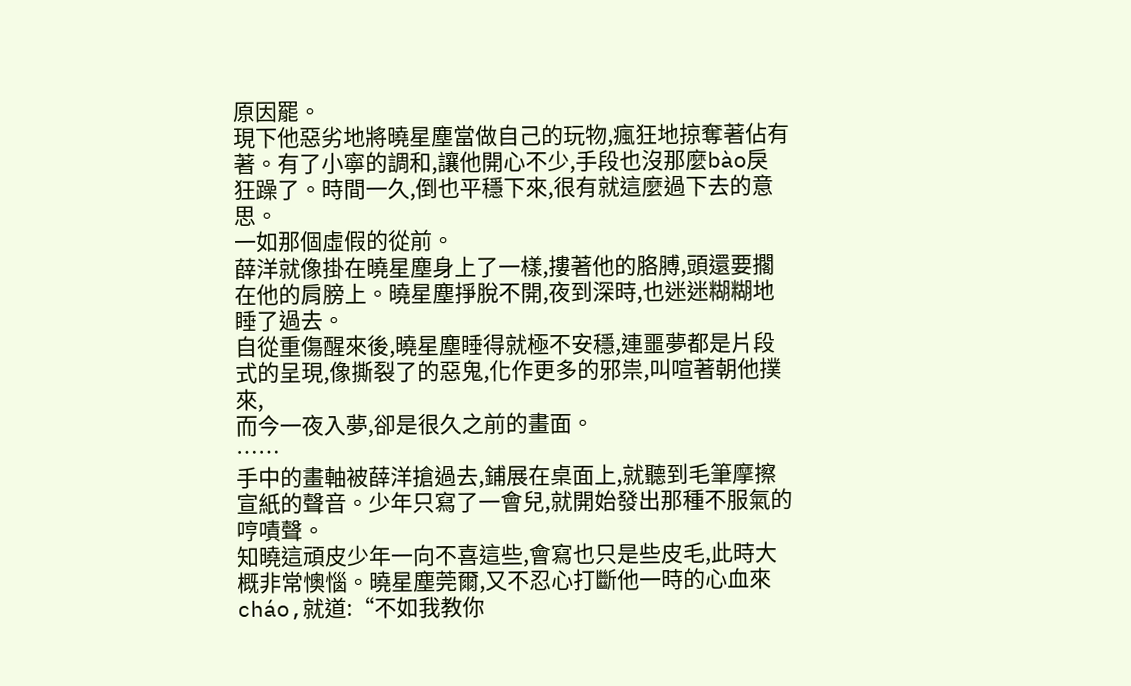原因罷。
現下他惡劣地將曉星塵當做自己的玩物,瘋狂地掠奪著佔有著。有了小寧的調和,讓他開心不少,手段也沒那麼bào戾狂躁了。時間一久,倒也平穩下來,很有就這麼過下去的意思。
一如那個虛假的從前。
薛洋就像掛在曉星塵身上了一樣,摟著他的胳膊,頭還要擱在他的肩膀上。曉星塵掙脫不開,夜到深時,也迷迷糊糊地睡了過去。
自從重傷醒來後,曉星塵睡得就極不安穩,連噩夢都是片段式的呈現,像撕裂了的惡鬼,化作更多的邪祟,叫喧著朝他撲來,
而今一夜入夢,卻是很久之前的畫面。
……
手中的畫軸被薛洋搶過去,鋪展在桌面上,就聽到毛筆摩擦宣紙的聲音。少年只寫了一會兒,就開始發出那種不服氣的哼嘖聲。
知曉這頑皮少年一向不喜這些,會寫也只是些皮毛,此時大概非常懊惱。曉星塵莞爾,又不忍心打斷他一時的心血來cháo,就道:“不如我教你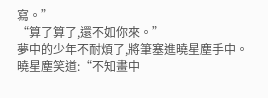寫。”
“算了算了,還不如你來。”
夢中的少年不耐煩了,將筆塞進曉星塵手中。
曉星塵笑道:“不知畫中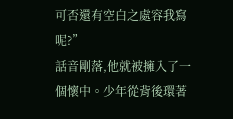可否還有空白之處容我寫呢?”
話音剛落,他就被擁入了一個懷中。少年從背後環著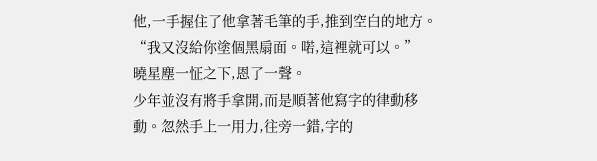他,一手握住了他拿著毛筆的手,推到空白的地方。
“我又沒給你塗個黑扇面。喏,這裡就可以。”
曉星塵一怔之下,恩了一聲。
少年並沒有將手拿開,而是順著他寫字的律動移動。忽然手上一用力,往旁一錯,字的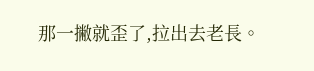那一撇就歪了,拉出去老長。